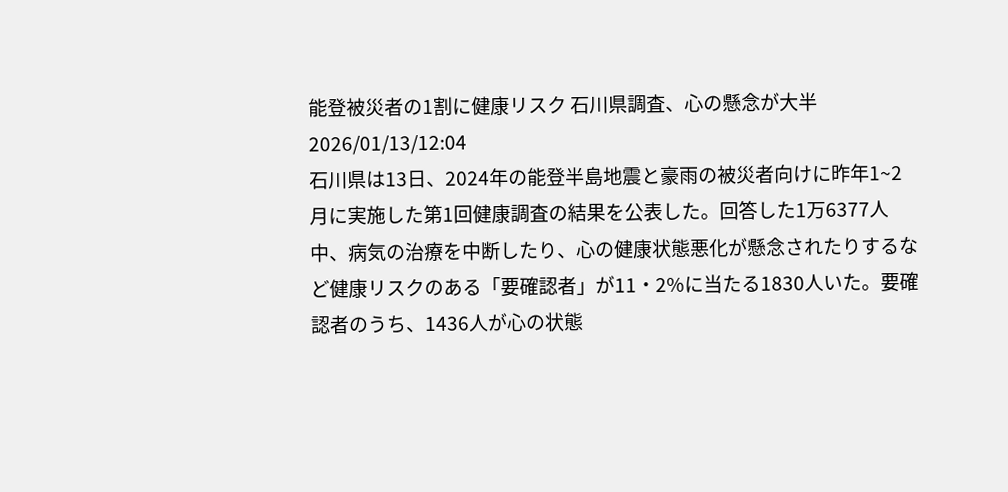能登被災者の1割に健康リスク 石川県調査、心の懸念が大半
2026/01/13/12:04
石川県は13日、2024年の能登半島地震と豪雨の被災者向けに昨年1~2月に実施した第1回健康調査の結果を公表した。回答した1万6377人中、病気の治療を中断したり、心の健康状態悪化が懸念されたりするなど健康リスクのある「要確認者」が11・2%に当たる1830人いた。要確認者のうち、1436人が心の状態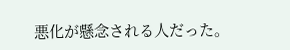悪化が懸念される人だった。